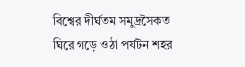বিশ্বের দীর্ঘতম সমুদ্রসৈকত ঘিরে গড়ে ওঠা পর্যটন শহর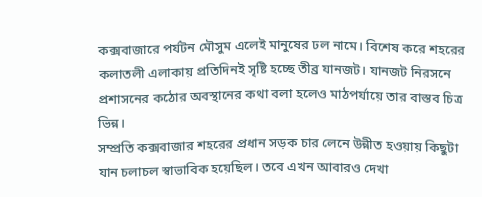কক্সবাজারে পর্যটন মৌসুম এলেই মানুষের ঢল নামে। বিশেষ করে শহরের কলাতলী এলাকায় প্রতিদিনই সৃষ্টি হচ্ছে তীব্র যানজট। যানজট নিরসনে প্রশাসনের কঠোর অবস্থানের কথা বলা হলেও মাঠপর্যায়ে তার বাস্তব চিত্র ভিন্ন।
সম্প্রতি কক্সবাজার শহরের প্রধান সড়ক চার লেনে উন্নীত হওয়ায় কিছুটা যান চলাচল স্বাভাবিক হয়েছিল। তবে এখন আবারও দেখা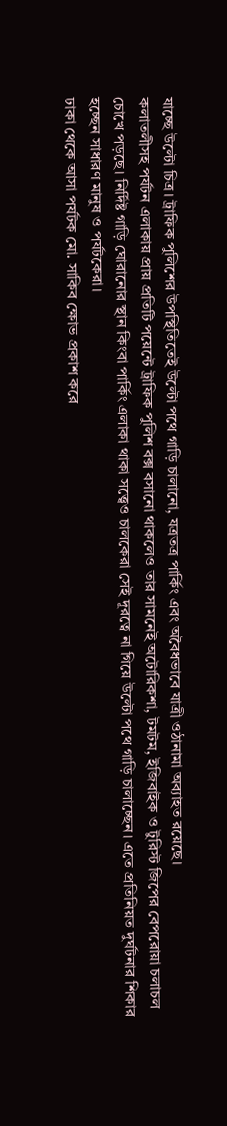যাচ্ছে উল্টো চিত্র। ট্রাফিক পুলিশের উপস্থিতিতেই উল্টো পথে গাড়ি চালানো, যত্রতত্র পার্কিং এবং অবৈধভাবে যাত্রী ওঠানামা অব্যাহত রয়েছে।
কলাতলীসহ পর্যটন এলাকায় প্রায় প্রতিটি পয়েন্টে ট্রাফিক পুলিশ বক্স বসানো থাকলেও তার সামনেই অটোরিকশা, টমটম, ইজিবাইক ও টুরিস্ট জিপের বেপরোয়া চলাচল চোখে পড়ছে। নির্দিষ্ট গাড়ি ঘোরানোর স্থান কিংবা পার্কিং এলাকা থাকা সত্ত্বেও চালকেরা সেই দূরত্বে না গিয়ে উল্টো পথে গাড়ি চালাচ্ছেন। এতে প্রতিনিয়ত দুর্ঘটনার শিকার হচ্ছেন সাধারণ মানুষ ও পর্যটকেরা।
ঢাকা থেকে আসা পর্যটক মো. সাকিব ক্ষোভ প্রকাশ করে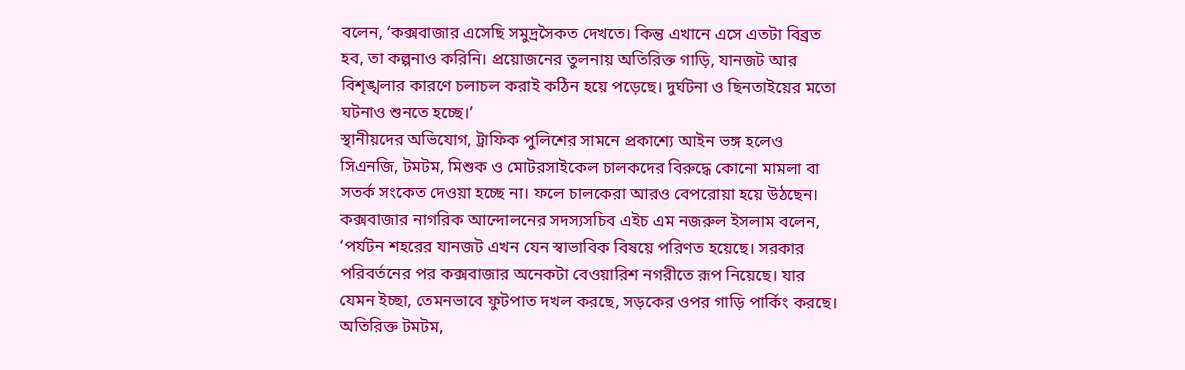বলেন, ‘কক্সবাজার এসেছি সমুদ্রসৈকত দেখতে। কিন্তু এখানে এসে এতটা বিব্রত হব, তা কল্পনাও করিনি। প্রয়োজনের তুলনায় অতিরিক্ত গাড়ি, যানজট আর বিশৃঙ্খলার কারণে চলাচল করাই কঠিন হয়ে পড়েছে। দুর্ঘটনা ও ছিনতাইয়ের মতো ঘটনাও শুনতে হচ্ছে।’
স্থানীয়দের অভিযোগ, ট্রাফিক পুলিশের সামনে প্রকাশ্যে আইন ভঙ্গ হলেও সিএনজি, টমটম, মিশুক ও মোটরসাইকেল চালকদের বিরুদ্ধে কোনো মামলা বা সতর্ক সংকেত দেওয়া হচ্ছে না। ফলে চালকেরা আরও বেপরোয়া হয়ে উঠছেন।
কক্সবাজার নাগরিক আন্দোলনের সদস্যসচিব এইচ এম নজরুল ইসলাম বলেন, ‘পর্যটন শহরের যানজট এখন যেন স্বাভাবিক বিষয়ে পরিণত হয়েছে। সরকার পরিবর্তনের পর কক্সবাজার অনেকটা বেওয়ারিশ নগরীতে রূপ নিয়েছে। যার যেমন ইচ্ছা, তেমনভাবে ফুটপাত দখল করছে, সড়কের ওপর গাড়ি পার্কিং করছে। অতিরিক্ত টমটম,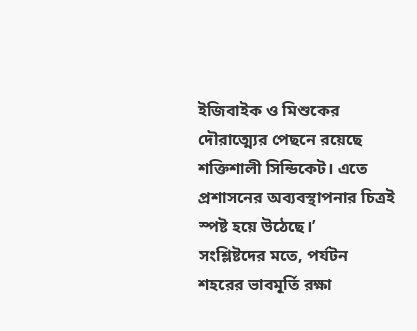ইজিবাইক ও মিশুকের দৌরাত্ম্যের পেছনে রয়েছে শক্তিশালী সিন্ডিকেট। এতে প্রশাসনের অব্যবস্থাপনার চিত্রই স্পষ্ট হয়ে উঠেছে।’
সংশ্লিষ্টদের মতে, পর্যটন শহরের ভাবমূর্তি রক্ষা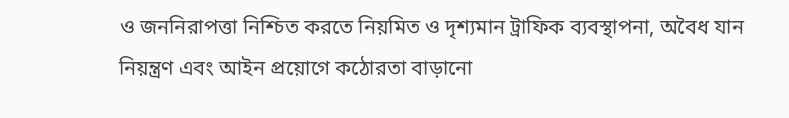ও জননিরাপত্তা নিশ্চিত করতে নিয়মিত ও দৃশ্যমান ট্রাফিক ব্যবস্থাপনা, অবৈধ যান নিয়ন্ত্রণ এবং আইন প্রয়োগে কঠোরতা বাড়ানো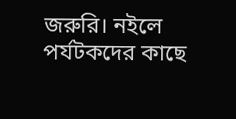জরুরি। নইলে পর্যটকদের কাছে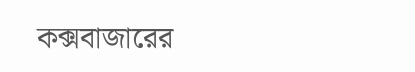কক্সবাজারের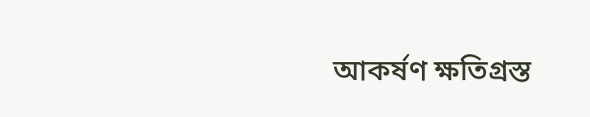আকর্ষণ ক্ষতিগ্রস্ত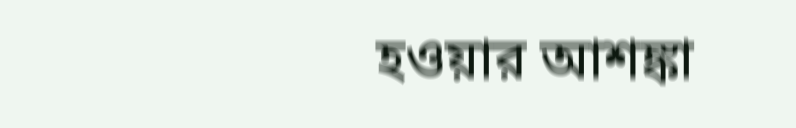হওয়ার আশঙ্কা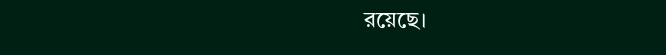রয়েছে।